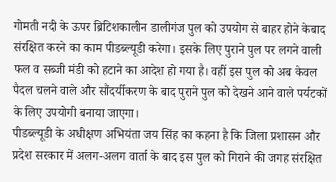गोमती नदी के ऊपर ब्रिटिशकालीन डालीगंज पुल को उपयोग से बाहर होने केबाद संरक्षित करने का काम पीडब्ल्यूडी करेगा। इसके लिए पुराने पुल पर लगने वाली फल व सब्जी मंडी को हटाने का आदेश हो गया है। वहीं इस पुल को अब केवल पैदल चलने वाले और सौंदर्यीकरण के बाद पुराने पुल को देखने आने वाले पर्यटकों के लिए उपयोगी बनाया जाएगा।
पीडब्ल्यूडी के अधीक्षण अभियंता जय सिंह का कहना है कि जिला प्रशासन और प्रदेश सरकार में अलग-अलग वार्ता के बाद इस पुल को गिराने की जगह संरक्षित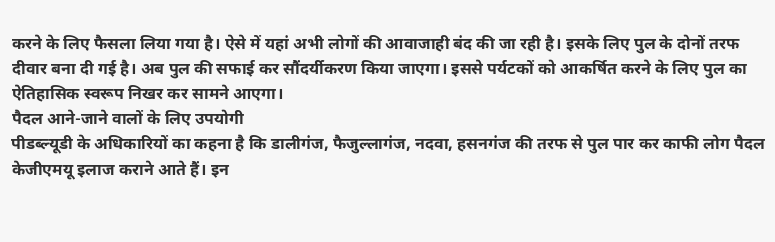करने के लिए फैसला लिया गया है। ऐसे में यहां अभी लोगों की आवाजाही बंद की जा रही है। इसके लिए पुल के दोनों तरफ दीवार बना दी गई है। अब पुल की सफाई कर सौंदर्यीकरण किया जाएगा। इससे पर्यटकों को आकर्षित करने के लिए पुल का ऐतिहासिक स्वरूप निखर कर सामने आएगा।
पैदल आने-जाने वालों के लिए उपयोगी
पीडब्ल्यूडी के अधिकारियों का कहना है कि डालीगंज, फैजुल्लागंज, नदवा, हसनगंज की तरफ से पुल पार कर काफी लोग पैदल केजीएमयू इलाज कराने आते हैं। इन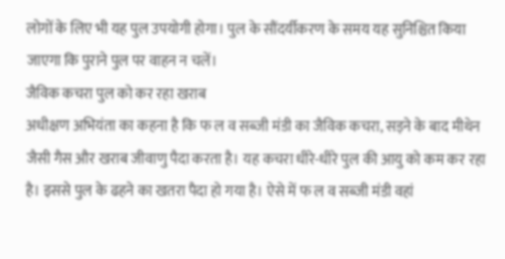लोगों के लिए भी यह पुल उपयोगी होगा। पुल के सौंदर्यीकरण के समय यह सुनिश्चित किया जाएगा कि पुराने पुल पर वाहन न चलें।
जैविक कचरा पुल को कर रहा खराब
अधीक्षण अभियंता का कहना है कि फ ल व सब्जी मंडी का जैविक कचरा, सड़ने के बाद मीथेन जैसी गैस और खराब जीवाणु पैदा करता है। यह कचरा धीरे-धीरे पुल की आयु को कम कर रहा है। इससे पुल के ढहने का खतरा पैदा हो गया है। ऐसे में फ ल व सब्जी मंडी वहां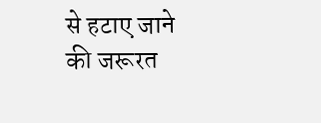से हटाए जाने की जरूरत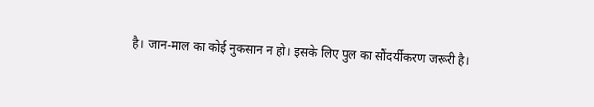है। जान-माल का कोई नुकसान न हो। इसके लिए पुल का सौंदर्यीकरण जरूरी है।